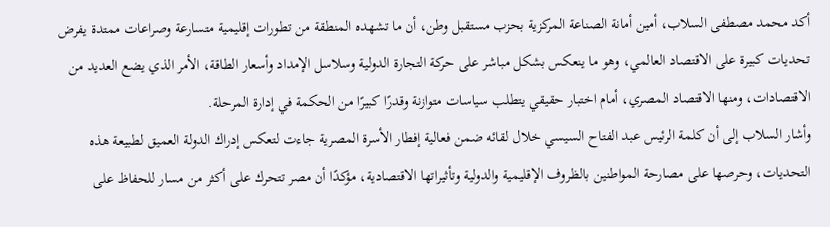أكد محمد مصطفى السلاب، أمين أمانة الصناعة المركزية بحزب مستقبل وطن، أن ما تشهده المنطقة من تطورات إقليمية متسارعة وصراعات ممتدة يفرض تحديات كبيرة على الاقتصاد العالمي، وهو ما ينعكس بشكل مباشر على حركة التجارة الدولية وسلاسل الإمداد وأسعار الطاقة، الأمر الذي يضع العديد من الاقتصادات، ومنها الاقتصاد المصري، أمام اختبار حقيقي يتطلب سياسات متوازنة وقدرًا كبيرًا من الحكمة في إدارة المرحلة.
وأشار السلاب إلى أن كلمة الرئيس عبد الفتاح السيسي خلال لقائه ضمن فعالية إفطار الأسرة المصرية جاءت لتعكس إدراك الدولة العميق لطبيعة هذه التحديات، وحرصها على مصارحة المواطنين بالظروف الإقليمية والدولية وتأثيراتها الاقتصادية، مؤكدًا أن مصر تتحرك على أكثر من مسار للحفاظ على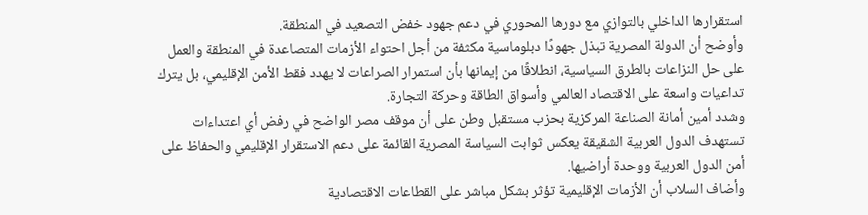استقرارها الداخلي بالتوازي مع دورها المحوري في دعم جهود خفض التصعيد في المنطقة.
وأوضح أن الدولة المصرية تبذل جهودًا دبلوماسية مكثفة من أجل احتواء الأزمات المتصاعدة في المنطقة والعمل على حل النزاعات بالطرق السياسية، انطلاقًا من إيمانها بأن استمرار الصراعات لا يهدد فقط الأمن الإقليمي، بل يترك تداعيات واسعة على الاقتصاد العالمي وأسواق الطاقة وحركة التجارة.
وشدد أمين أمانة الصناعة المركزية بحزب مستقبل وطن على أن موقف مصر الواضح في رفض أي اعتداءات تستهدف الدول العربية الشقيقة يعكس ثوابت السياسة المصرية القائمة على دعم الاستقرار الإقليمي والحفاظ على أمن الدول العربية ووحدة أراضيها.
وأضاف السلاب أن الأزمات الإقليمية تؤثر بشكل مباشر على القطاعات الاقتصادية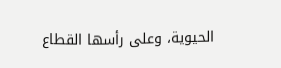الحيوية، وعلى رأسها القطاع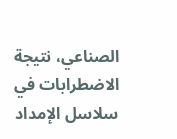الصناعي، نتيجة الاضطرابات في سلاسل الإمداد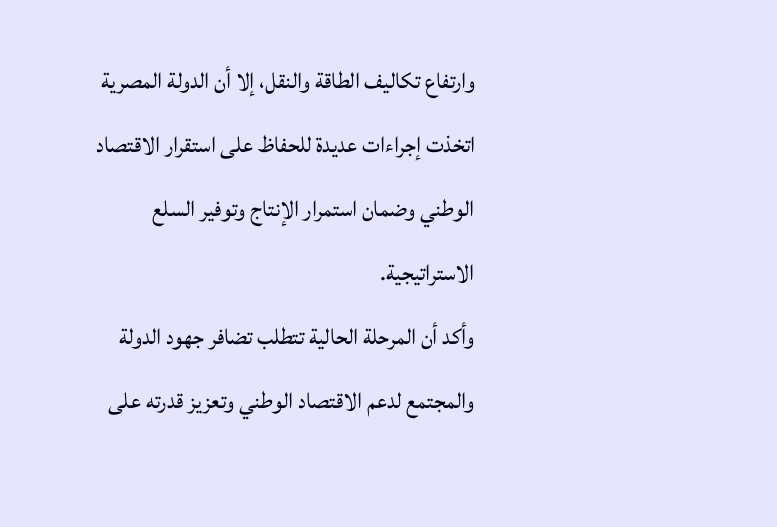وارتفاع تكاليف الطاقة والنقل، إلا أن الدولة المصرية اتخذت إجراءات عديدة للحفاظ على استقرار الاقتصاد الوطني وضمان استمرار الإنتاج وتوفير السلع الاستراتيجية.
وأكد أن المرحلة الحالية تتطلب تضافر جهود الدولة والمجتمع لدعم الاقتصاد الوطني وتعزيز قدرته على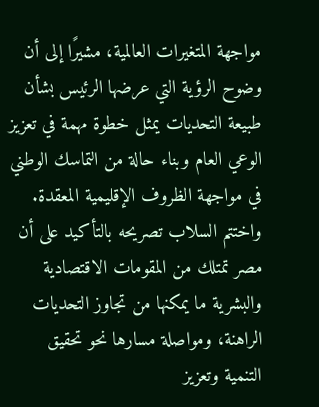مواجهة المتغيرات العالمية، مشيرًا إلى أن وضوح الرؤية التي عرضها الرئيس بشأن طبيعة التحديات يمثل خطوة مهمة في تعزيز الوعي العام وبناء حالة من التماسك الوطني في مواجهة الظروف الإقليمية المعقدة.
واختتم السلاب تصريحه بالتأكيد على أن مصر تمتلك من المقومات الاقتصادية والبشرية ما يمكنها من تجاوز التحديات الراهنة، ومواصلة مسارها نحو تحقيق التنمية وتعزيز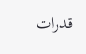قدرات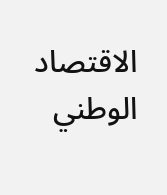الاقتصاد الوطني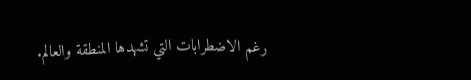رغم الاضطرابات التي تشهدها المنطقة والعالم.